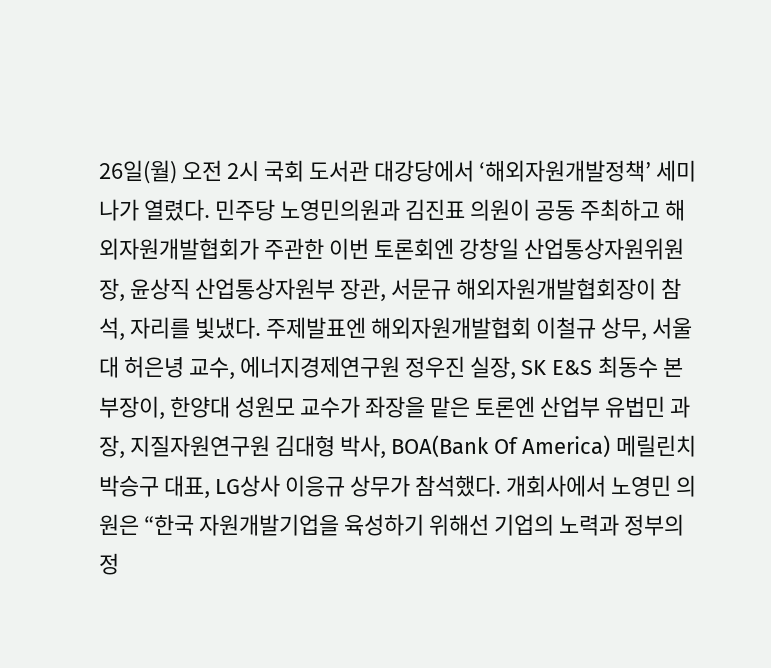26일(월) 오전 2시 국회 도서관 대강당에서 ‘해외자원개발정책’ 세미나가 열렸다. 민주당 노영민의원과 김진표 의원이 공동 주최하고 해외자원개발협회가 주관한 이번 토론회엔 강창일 산업통상자원위원장, 윤상직 산업통상자원부 장관, 서문규 해외자원개발협회장이 참석, 자리를 빛냈다. 주제발표엔 해외자원개발협회 이철규 상무, 서울대 허은녕 교수, 에너지경제연구원 정우진 실장, SK E&S 최동수 본부장이, 한양대 성원모 교수가 좌장을 맡은 토론엔 산업부 유법민 과장, 지질자원연구원 김대형 박사, BOA(Bank Of America) 메릴린치 박승구 대표, LG상사 이응규 상무가 참석했다. 개회사에서 노영민 의원은 “한국 자원개발기업을 육성하기 위해선 기업의 노력과 정부의 정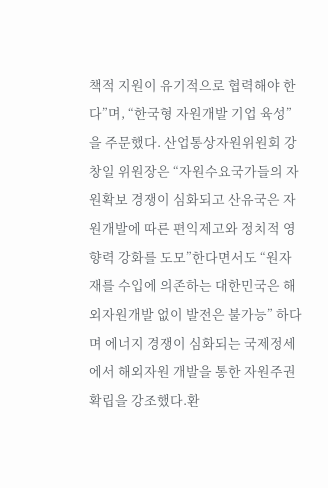책적 지원이 유기적으로 협력해야 한다”며, “한국형 자원개발 기업 육성”을 주문했다. 산업통상자원위원회 강창일 위원장은 “자원수요국가들의 자원확보 경쟁이 심화되고 산유국은 자원개발에 따른 편익제고와 정치적 영향력 강화를 도모”한다면서도 “원자재를 수입에 의존하는 대한민국은 해외자원개발 없이 발전은 불가능” 하다며 에너지 경쟁이 심화되는 국제정세에서 해외자원 개발을 통한 자원주권 확립을 강조했다.환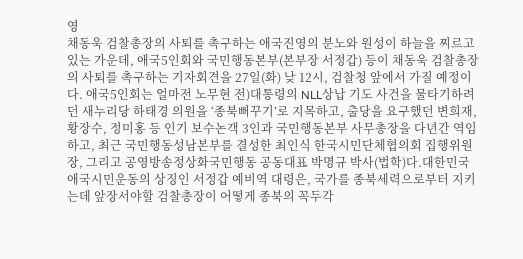영
채동욱 검찰총장의 사퇴를 촉구하는 애국진영의 분노와 원성이 하늘을 찌르고 있는 가운데, 애국5인회와 국민행동본부(본부장 서정갑) 등이 채동욱 검찰총장의 사퇴를 촉구하는 기자회견을 27일(화) 낮 12시, 검찰청 앞에서 가질 예정이다. 애국5인회는 얼마전 노무현 전)대통령의 NLL상납 기도 사건을 물타기하려던 새누리당 하태경 의원을 ‘종북뻐꾸기’로 지목하고, 출당을 요구했던 변희재, 황장수, 정미홍 등 인기 보수논객 3인과 국민행동본부 사무총장을 다년간 역임하고, 최근 국민행동성남본부를 결성한 최인식 한국시민단체협의회 집행위원장, 그리고 공영방송정상화국민행동 공동대표 박명규 박사(법학)다.대한민국 애국시민운동의 상징인 서정갑 예비역 대령은, 국가를 종북세력으로부터 지키는데 앞장서야할 검찰총장이 어떻게 종북의 꼭두각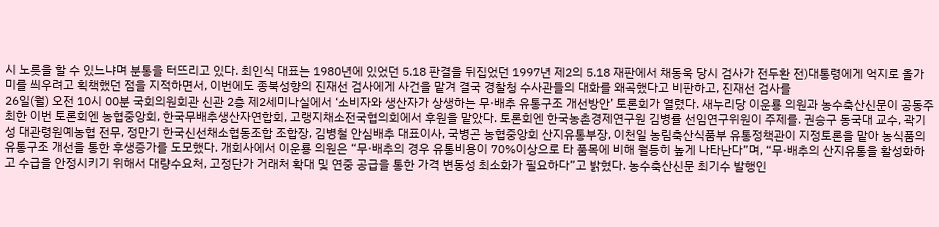시 노릇을 할 수 있느냐며 분통을 터뜨리고 있다. 최인식 대표는 1980년에 있었던 5.18 판결을 뒤집었던 1997년 제2의 5.18 재판에서 채동욱 당시 검사가 전두환 전)대통령에게 억지로 올가미를 씌우려고 획책했던 점을 지적하면서, 이번에도 종북성향의 진재선 검사에게 사건을 맡겨 결국 경찰청 수사관들의 대화를 왜곡했다고 비판하고, 진재선 검사를
26일(월) 오전 10시 00분 국회의원회관 신관 2층 제2세미나실에서 ‘소비자와 생산자가 상생하는 무·배추 유통구조 개선방안’ 토론회가 열렸다. 새누리당 이운룡 의원과 농수축산신문이 공동주최한 이번 토론회엔 농협중앙회, 한국무배추생산자연합회, 고랭지채소전국협의회에서 후원을 맡았다. 토론회엔 한국농촌경제연구원 김병률 선임연구위원이 주제를. 권승구 동국대 교수, 곽기성 대관령원예농협 전무, 정만기 한국신선채소협동조합 조합장, 김병철 안심배추 대표이사, 국병곤 농협중앙회 산지유통부장, 이천일 농림축산식품부 유통정책관이 지정토론을 맡아 농식품의 유통구조 개선을 통한 후생증가를 도모했다. 개회사에서 이운룡 의원은 “무·배추의 경우 유통비용이 70%이상으로 타 품목에 비해 월등히 높게 나타난다”며, “무·배추의 산지유통을 활성화하고 수급을 안정시키기 위해서 대량수요처, 고정단가 거래처 확대 및 연중 공급을 통한 가격 변동성 최소화가 필요하다”고 밝혔다. 농수축산신문 최기수 발행인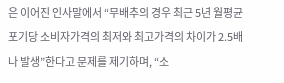은 이어진 인사말에서 “무배추의 경우 최근 5년 월평균 포기당 소비자가격의 최저와 최고가격의 차이가 2.5배나 발생”한다고 문제를 제기하며, “소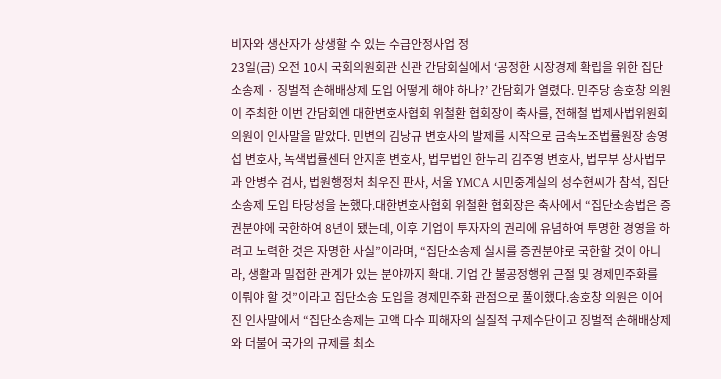비자와 생산자가 상생할 수 있는 수급안정사업 정
23일(금) 오전 10시 국회의원회관 신관 간담회실에서 ‘공정한 시장경제 확립을 위한 집단소송제 · 징벌적 손해배상제 도입 어떻게 해야 하나?’ 간담회가 열렸다. 민주당 송호창 의원이 주최한 이번 간담회엔 대한변호사협회 위철환 협회장이 축사를, 전해철 법제사법위원회 의원이 인사말을 맡았다. 민변의 김낭규 변호사의 발제를 시작으로 금속노조법률원장 송영섭 변호사, 녹색법률센터 안지훈 변호사, 법무법인 한누리 김주영 변호사, 법무부 상사법무과 안병수 검사, 법원행정처 최우진 판사, 서울 YMCA 시민중계실의 성수현씨가 참석, 집단소송제 도입 타당성을 논했다.대한변호사협회 위철환 협회장은 축사에서 “집단소송법은 증권분야에 국한하여 8년이 됐는데, 이후 기업이 투자자의 권리에 유념하여 투명한 경영을 하려고 노력한 것은 자명한 사실”이라며, “집단소송제 실시를 증권분야로 국한할 것이 아니라, 생활과 밀접한 관계가 있는 분야까지 확대. 기업 간 불공정행위 근절 및 경제민주화를 이뤄야 할 것”이라고 집단소송 도입을 경제민주화 관점으로 풀이했다.송호창 의원은 이어진 인사말에서 “집단소송제는 고액 다수 피해자의 실질적 구제수단이고 징벌적 손해배상제와 더불어 국가의 규제를 최소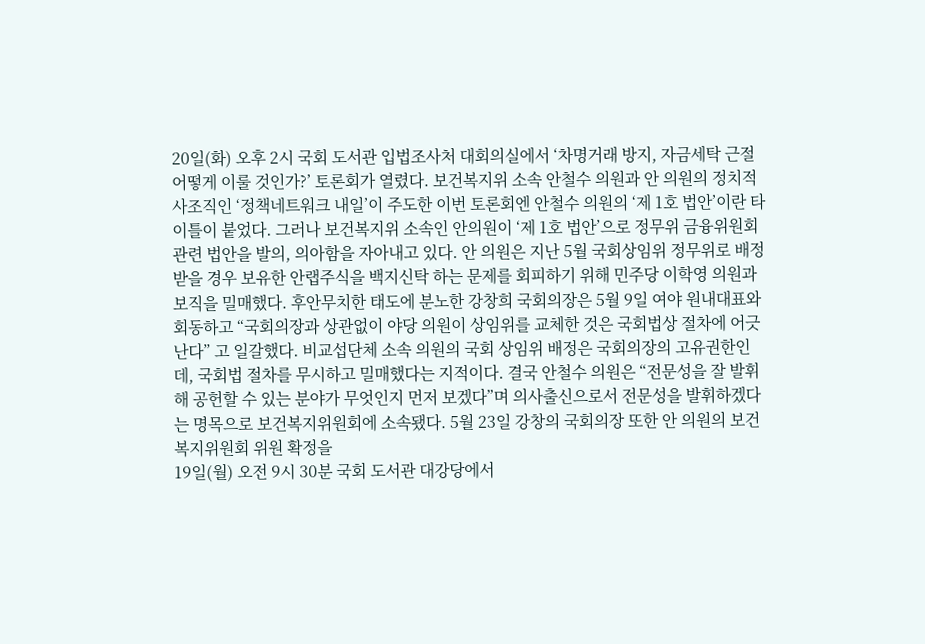20일(화) 오후 2시 국회 도서관 입법조사처 대회의실에서 ‘차명거래 방지, 자금세탁 근절 어떻게 이룰 것인가?’ 토론회가 열렸다. 보건복지위 소속 안철수 의원과 안 의원의 정치적 사조직인 ‘정책네트워크 내일’이 주도한 이번 토론회엔 안철수 의원의 ‘제 1호 법안’이란 타이틀이 붙었다. 그러나 보건복지위 소속인 안의원이 ‘제 1호 법안’으로 정무위 금융위원회 관련 법안을 발의, 의아함을 자아내고 있다. 안 의원은 지난 5월 국회상임위 정무위로 배정받을 경우 보유한 안랩주식을 백지신탁 하는 문제를 회피하기 위해 민주당 이학영 의원과 보직을 밀매했다. 후안무치한 태도에 분노한 강창희 국회의장은 5월 9일 여야 원내대표와 회동하고 “국회의장과 상관없이 야당 의원이 상임위를 교체한 것은 국회법상 절차에 어긋난다” 고 일갈했다. 비교섭단체 소속 의원의 국회 상임위 배정은 국회의장의 고유권한인데, 국회법 절차를 무시하고 밀매했다는 지적이다. 결국 안철수 의원은 “전문성을 잘 발휘해 공헌할 수 있는 분야가 무엇인지 먼저 보겠다”며 의사출신으로서 전문성을 발휘하겠다는 명목으로 보건복지위원회에 소속됐다. 5월 23일 강창의 국회의장 또한 안 의원의 보건복지위원회 위원 확정을
19일(월) 오전 9시 30분 국회 도서관 대강당에서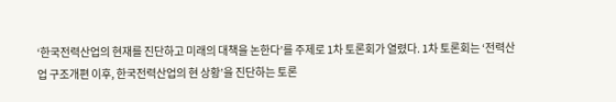‘한국전력산업의 현재를 진단하고 미래의 대책을 논한다’를 주제로 1차 토론회가 열렸다. 1차 토론회는 ‘전력산업 구조개편 이후, 한국전력산업의 현 상황’을 진단하는 토론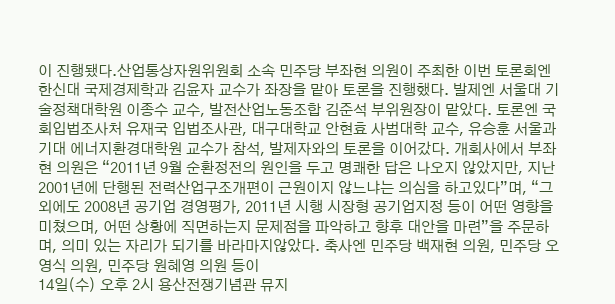이 진행됐다.산업통상자원위원회 소속 민주당 부좌현 의원이 주최한 이번 토론회엔 한신대 국제경제학과 김윤자 교수가 좌장을 맡아 토론을 진행했다. 발제엔 서울대 기술정책대학원 이종수 교수, 발전산업노동조합 김준석 부위원장이 맡았다. 토론엔 국회입법조사처 유재국 입법조사관, 대구대학교 안현효 사범대학 교수, 유승훈 서울과기대 에너지환경대학원 교수가 참석, 발제자와의 토론을 이어갔다. 개회사에서 부좌현 의원은 “2011년 9월 순환정전의 원인을 두고 명쾌한 답은 나오지 않았지만, 지난 2001년에 단행된 전력산업구조개편이 근원이지 않느냐는 의심을 하고있다”며, “그 외에도 2008년 공기업 경영평가, 2011년 시행 시장형 공기업지정 등이 어떤 영향을 미쳤으며, 어떤 상황에 직면하는지 문제점을 파악하고 향후 대안을 마련”을 주문하며, 의미 있는 자리가 되기를 바라마지않았다. 축사엔 민주당 백재현 의원, 민주당 오영식 의원, 민주당 원혜영 의원 등이
14일(수) 오후 2시 용산전쟁기념관 뮤지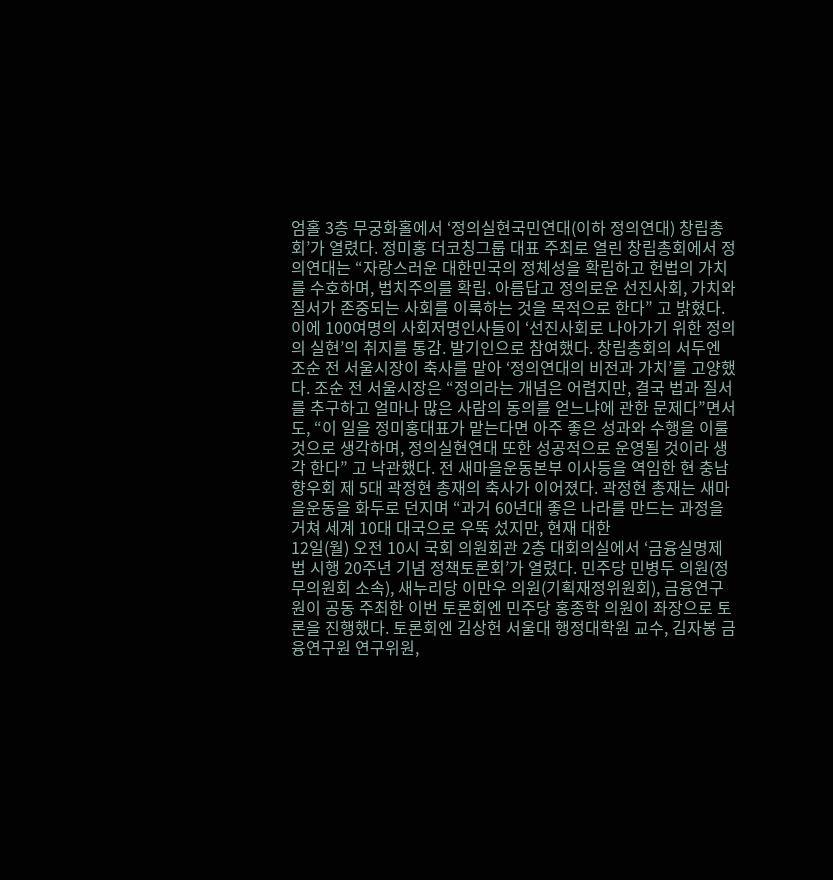엄홀 3층 무궁화홀에서 ‘정의실현국민연대(이하 정의연대) 창립총회’가 열렸다. 정미홍 더코칭그룹 대표 주최로 열린 창립총회에서 정의연대는 “자랑스러운 대한민국의 정체성을 확립하고 헌법의 가치를 수호하며, 법치주의를 확립. 아름답고 정의로운 선진사회, 가치와 질서가 존중되는 사회를 이룩하는 것을 목적으로 한다” 고 밝혔다. 이에 100여명의 사회저명인사들이 ‘선진사회로 나아가기 위한 정의의 실현’의 취지를 통감. 발기인으로 참여했다. 창립총회의 서두엔 조순 전 서울시장이 축사를 맡아 ‘정의연대의 비전과 가치’를 고양했다. 조순 전 서울시장은 “정의라는 개념은 어렵지만, 결국 법과 질서를 추구하고 얼마나 많은 사람의 동의를 얻느냐에 관한 문제다”면서도, “이 일을 정미홍대표가 맡는다면 아주 좋은 성과와 수행을 이룰 것으로 생각하며, 정의실현연대 또한 성공적으로 운영될 것이라 생각 한다” 고 낙관했다. 전 새마을운동본부 이사등을 역임한 현 충남향우회 제 5대 곽정현 총재의 축사가 이어졌다. 곽정현 총재는 새마을운동을 화두로 던지며 “과거 60년대 좋은 나라를 만드는 과정을 거쳐 세계 10대 대국으로 우뚝 섰지만, 현재 대한
12일(월) 오전 10시 국회 의원회관 2층 대회의실에서 ‘금융실명제법 시행 20주년 기념 정책토론회’가 열렸다. 민주당 민병두 의원(정무의원회 소속), 새누리당 이만우 의원(기획재정위원회), 금융연구원이 공동 주최한 이번 토론회엔 민주당 홍종학 의원이 좌장으로 토론을 진행했다. 토론회엔 김상헌 서울대 행정대학원 교수, 김자봉 금융연구원 연구위원,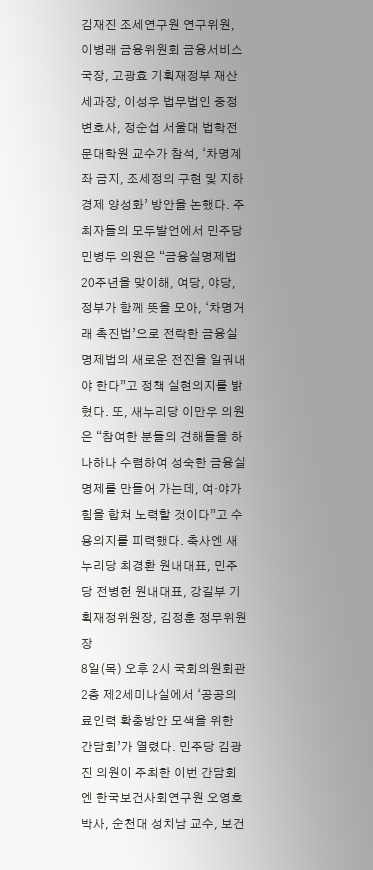김재진 조세연구원 연구위원, 이병래 금융위원회 금융서비스 국장, 고광효 기획재정부 재산세과장, 이성우 법무법인 중정 변호사, 정순섭 서울대 법학전문대학원 교수가 참석, ‘차명계좌 금지, 조세정의 구현 및 지하경제 양성화’ 방안을 논했다. 주최자들의 모두발언에서 민주당 민병두 의원은 “금융실명제법 20주년을 맞이해, 여당, 야당, 정부가 함께 뜻을 모아, ‘차명거래 촉진법’으로 전락한 금융실명제법의 새로운 전진을 일궈내야 한다”고 정책 실현의지를 밝혔다. 또, 새누리당 이만우 의원은 “참여한 분들의 견해들을 하나하나 수렴하여 성숙한 금융실명제를 만들어 가는데, 여·야가 힘을 합쳐 노력할 것이다”고 수용의지를 피력했다. 축사엔 새누리당 최경환 원내대표, 민주당 전병헌 원내대표, 강길부 기획재정위원장, 김정훈 정무위원장
8일(목) 오후 2시 국회의원회관 2층 제2세미나실에서 ‘공공의료인력 확충방안 모색을 위한 간담회’가 열렸다. 민주당 김광진 의원이 주최한 이번 간담회엔 한국보건사회연구원 오영호 박사, 순천대 성치남 교수, 보건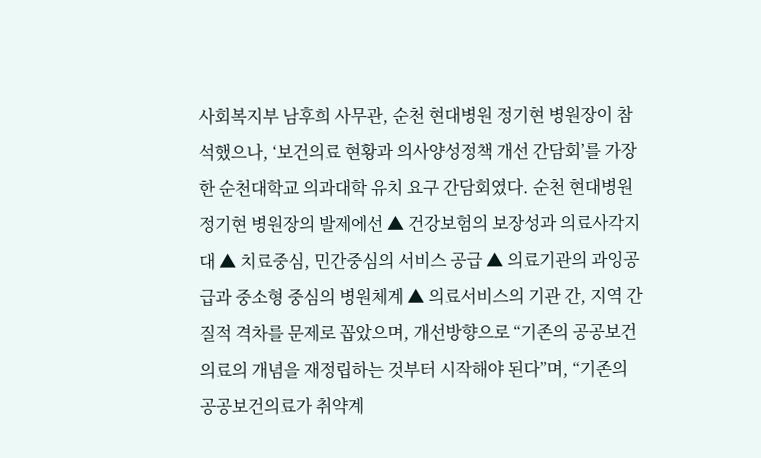사회복지부 남후희 사무관, 순천 현대병원 정기현 병원장이 참석했으나, ‘보건의료 현황과 의사양성정책 개선 간담회’를 가장한 순천대학교 의과대학 유치 요구 간담회였다. 순천 현대병원 정기현 병원장의 발제에선 ▲ 건강보험의 보장성과 의료사각지대 ▲ 치료중심, 민간중심의 서비스 공급 ▲ 의료기관의 과잉공급과 중소형 중심의 병원체계 ▲ 의료서비스의 기관 간, 지역 간 질적 격차를 문제로 꼽았으며, 개선방향으로 “기존의 공공보건의료의 개념을 재정립하는 것부터 시작해야 된다”며, “기존의 공공보건의료가 취약계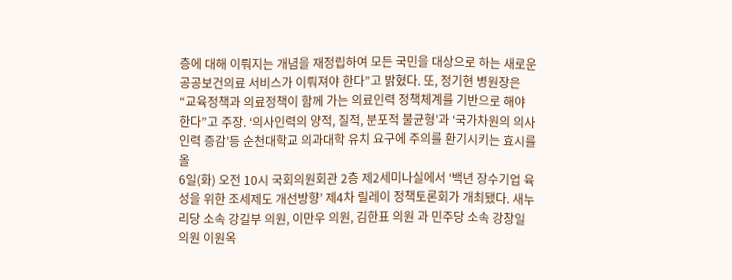층에 대해 이뤄지는 개념을 재정립하여 모든 국민을 대상으로 하는 새로운 공공보건의료 서비스가 이뤄져야 한다”고 밝혔다. 또, 정기현 병원장은 “교육정책과 의료정책이 함께 가는 의료인력 정책체계를 기반으로 해야 한다”고 주장. ‘의사인력의 양적, 질적, 분포적 불균형’과 ‘국가차원의 의사인력 증감’등 순천대학교 의과대학 유치 요구에 주의를 환기시키는 효시를 올
6일(화) 오전 10시 국회의원회관 2층 제2세미나실에서 ‘백년 장수기업 육성을 위한 조세제도 개선방향’ 제4차 릴레이 정책토론회가 개최됐다. 새누리당 소속 강길부 의원, 이만우 의원, 김한표 의원 과 민주당 소속 강창일 의원 이원옥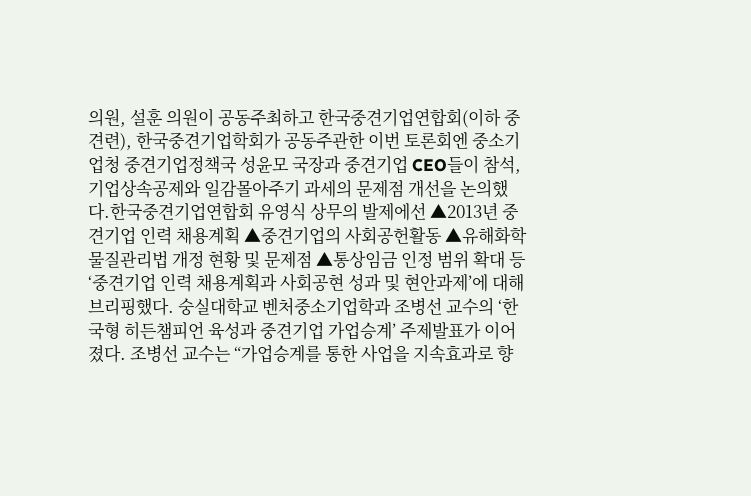의원, 설훈 의원이 공동주최하고 한국중견기업연합회(이하 중견련), 한국중견기업학회가 공동주관한 이번 토론회엔 중소기업청 중견기업정책국 성윤모 국장과 중견기업 CEO들이 참석, 기업상속공제와 일감몰아주기 과세의 문제점 개선을 논의했다.한국중견기업연합회 유영식 상무의 발제에선 ▲2013년 중견기업 인력 채용계획 ▲중견기업의 사회공헌활동 ▲유해화학물질관리법 개정 현황 및 문제점 ▲통상임금 인정 범위 확대 등 ‘중견기업 인력 채용계획과 사회공현 성과 및 현안과제’에 대해 브리핑했다. 숭실대학교 벤처중소기업학과 조병선 교수의 ‘한국형 히든챔피언 육성과 중견기업 가업승계’ 주제발표가 이어졌다. 조병선 교수는 “가업승계를 통한 사업을 지속효과로 향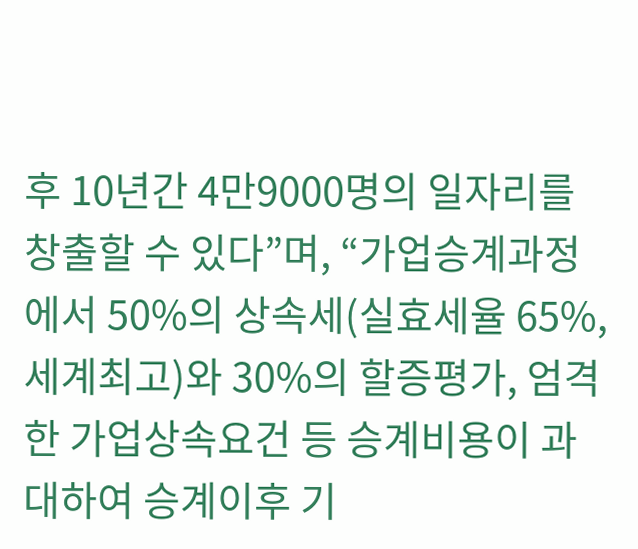후 10년간 4만9000명의 일자리를 창출할 수 있다”며, “가업승계과정에서 50%의 상속세(실효세율 65%, 세계최고)와 30%의 할증평가, 엄격한 가업상속요건 등 승계비용이 과대하여 승계이후 기